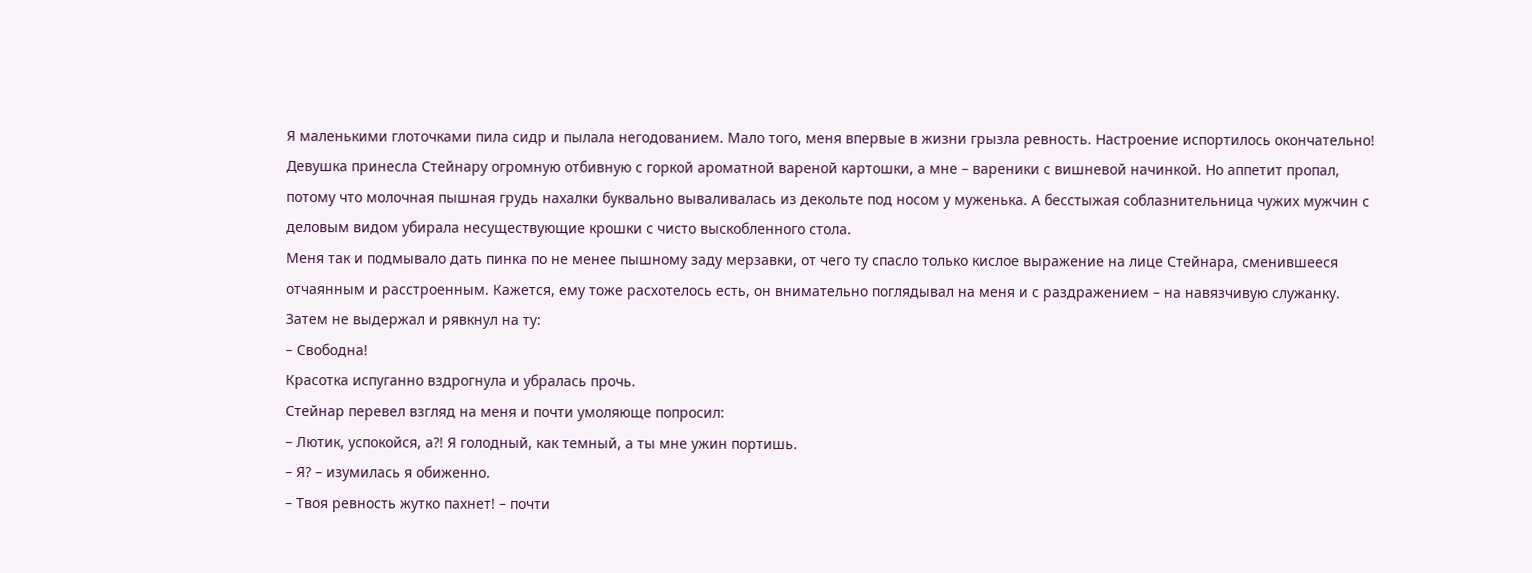Я маленькими глоточками пила сидр и пылала негодованием. Мало того, меня впервые в жизни грызла ревность. Настроение испортилось окончательно!
Девушка принесла Стейнару огромную отбивную с горкой ароматной вареной картошки, а мне – вареники с вишневой начинкой. Но аппетит пропал, потому что молочная пышная грудь нахалки буквально вываливалась из декольте под носом у муженька. А бесстыжая соблазнительница чужих мужчин с деловым видом убирала несуществующие крошки с чисто выскобленного стола.
Меня так и подмывало дать пинка по не менее пышному заду мерзавки, от чего ту спасло только кислое выражение на лице Стейнара, сменившееся отчаянным и расстроенным. Кажется, ему тоже расхотелось есть, он внимательно поглядывал на меня и с раздражением – на навязчивую служанку. Затем не выдержал и рявкнул на ту:
– Свободна!
Красотка испуганно вздрогнула и убралась прочь.
Стейнар перевел взгляд на меня и почти умоляюще попросил:
– Лютик, успокойся, а?! Я голодный, как темный, а ты мне ужин портишь.
– Я? – изумилась я обиженно.
– Твоя ревность жутко пахнет! – почти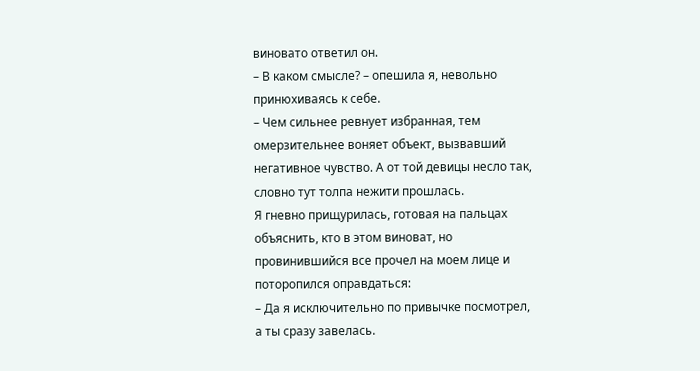виновато ответил он.
– В каком смысле? – опешила я, невольно принюхиваясь к себе.
– Чем сильнее ревнует избранная, тем омерзительнее воняет объект, вызвавший негативное чувство. А от той девицы несло так, словно тут толпа нежити прошлась.
Я гневно прищурилась, готовая на пальцах объяснить, кто в этом виноват, но провинившийся все прочел на моем лице и поторопился оправдаться:
– Да я исключительно по привычке посмотрел, а ты сразу завелась.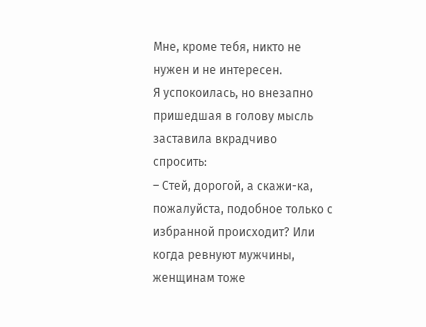Мне, кроме тебя, никто не нужен и не интересен.
Я успокоилась, но внезапно пришедшая в голову мысль заставила вкрадчиво спросить:
– Стей, дорогой, а скажи-ка, пожалуйста, подобное только с избранной происходит? Или когда ревнуют мужчины, женщинам тоже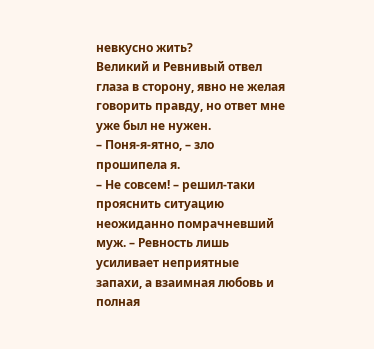невкусно жить?
Великий и Ревнивый отвел глаза в сторону, явно не желая говорить правду, но ответ мне уже был не нужен.
– Поня-я-ятно, – зло прошипела я.
– Не совсем! – решил-таки прояснить ситуацию неожиданно помрачневший муж. – Ревность лишь усиливает неприятные запахи, а взаимная любовь и полная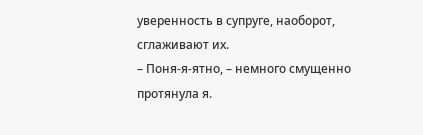уверенность в супруге, наоборот, сглаживают их.
– Поня-я-ятно, – немного смущенно протянула я.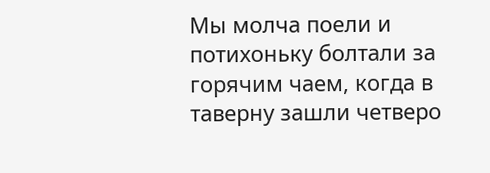Мы молча поели и потихоньку болтали за горячим чаем, когда в таверну зашли четверо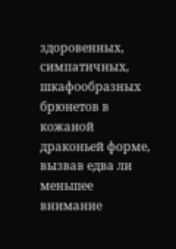здоровенных, симпатичных, шкафообразных брюнетов в кожаной драконьей форме, вызвав едва ли меньшее внимание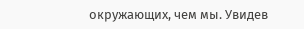окружающих, чем мы. Увидев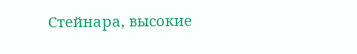Стейнара, высокие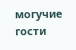могучие гости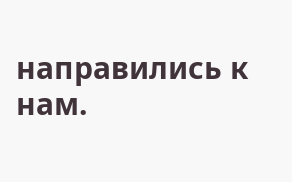направились к нам.